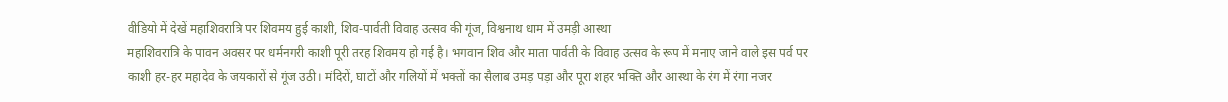वीडियो में देखें महाशिवरात्रि पर शिवमय हुई काशी, शिव-पार्वती विवाह उत्सव की गूंज, विश्वनाथ धाम में उमड़ी आस्था
महाशिवरात्रि के पावन अवसर पर धर्मनगरी काशी पूरी तरह शिवमय हो गई है। भगवान शिव और माता पार्वती के विवाह उत्सव के रूप में मनाए जाने वाले इस पर्व पर काशी हर-हर महादेव के जयकारों से गूंज उठी। मंदिरों, घाटों और गलियों में भक्तों का सैलाब उमड़ पड़ा और पूरा शहर भक्ति और आस्था के रंग में रंगा नजर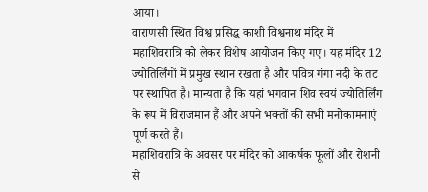आया।
वाराणसी स्थित विश्व प्रसिद्ध काशी विश्वनाथ मंदिर में महाशिवरात्रि को लेकर विशेष आयोजन किए गए। यह मंदिर 12 ज्योतिर्लिंगों में प्रमुख स्थान रखता है और पवित्र गंगा नदी के तट पर स्थापित है। मान्यता है कि यहां भगवान शिव स्वयं ज्योतिर्लिंग के रूप में विराजमान हैं और अपने भक्तों की सभी मनोकामनाएं पूर्ण करते हैं।
महाशिवरात्रि के अवसर पर मंदिर को आकर्षक फूलों और रोशनी से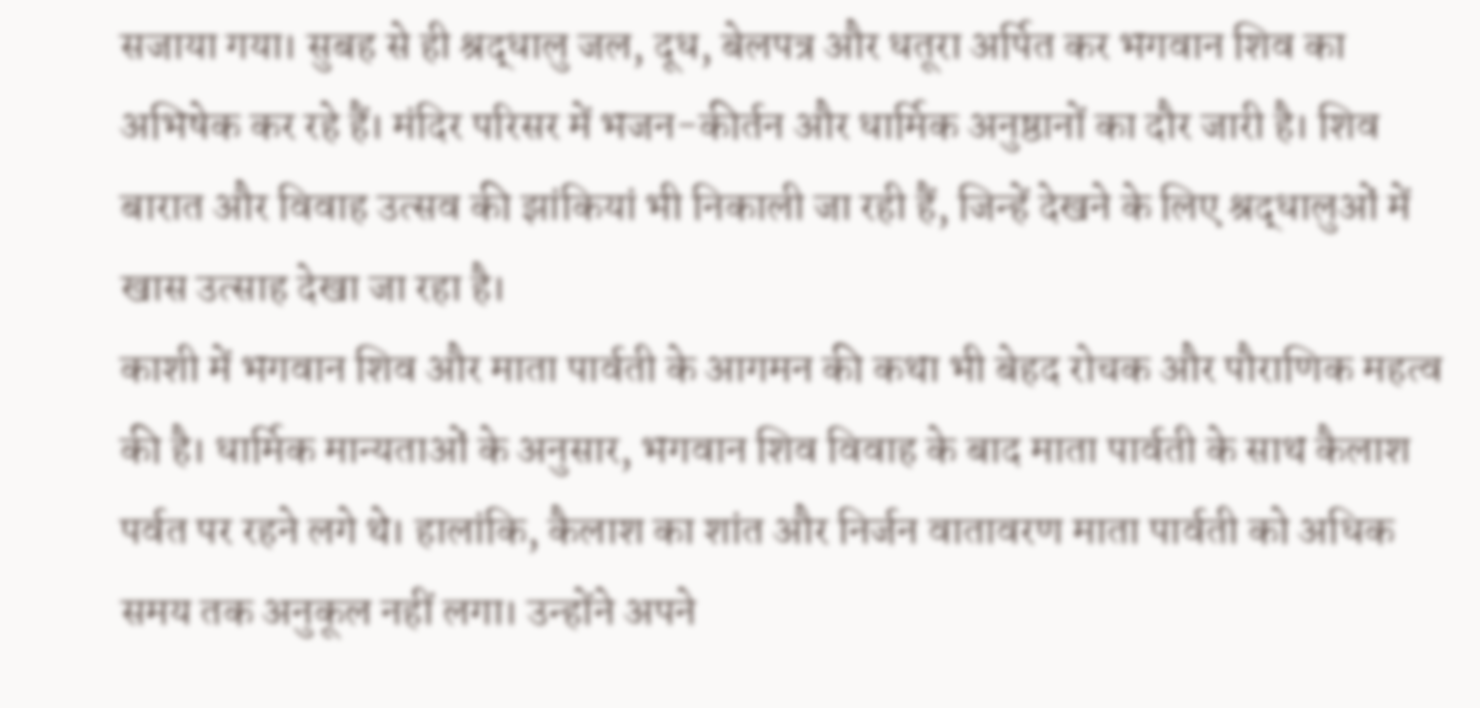सजाया गया। सुबह से ही श्रद्धालु जल, दूध, बेलपत्र और धतूरा अर्पित कर भगवान शिव का अभिषेक कर रहे हैं। मंदिर परिसर में भजन-कीर्तन और धार्मिक अनुष्ठानों का दौर जारी है। शिव बारात और विवाह उत्सव की झांकियां भी निकाली जा रही हैं, जिन्हें देखने के लिए श्रद्धालुओं में खास उत्साह देखा जा रहा है।
काशी में भगवान शिव और माता पार्वती के आगमन की कथा भी बेहद रोचक और पौराणिक महत्व की है। धार्मिक मान्यताओं के अनुसार, भगवान शिव विवाह के बाद माता पार्वती के साथ कैलाश पर्वत पर रहने लगे थे। हालांकि, कैलाश का शांत और निर्जन वातावरण माता पार्वती को अधिक समय तक अनुकूल नहीं लगा। उन्होंने अपने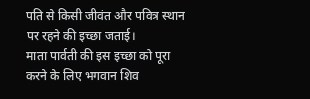पति से किसी जीवंत और पवित्र स्थान पर रहने की इच्छा जताई।
माता पार्वती की इस इच्छा को पूरा करने के लिए भगवान शिव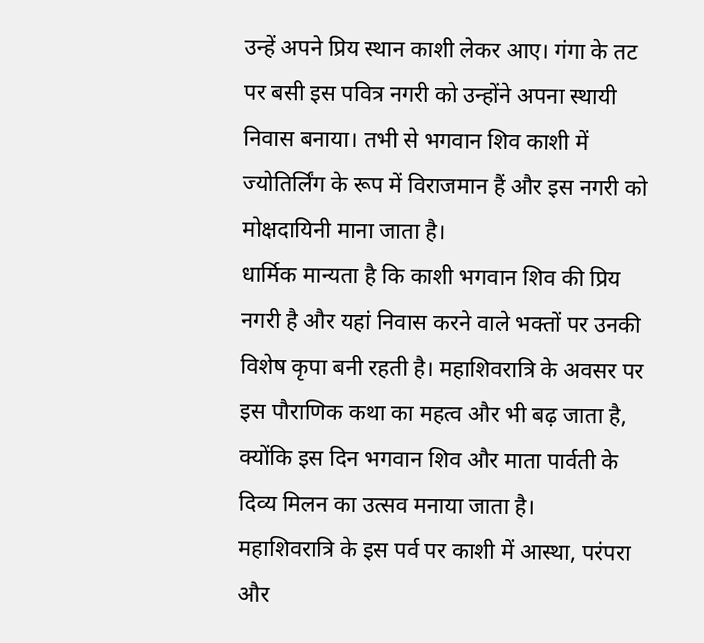उन्हें अपने प्रिय स्थान काशी लेकर आए। गंगा के तट पर बसी इस पवित्र नगरी को उन्होंने अपना स्थायी निवास बनाया। तभी से भगवान शिव काशी में ज्योतिर्लिंग के रूप में विराजमान हैं और इस नगरी को मोक्षदायिनी माना जाता है।
धार्मिक मान्यता है कि काशी भगवान शिव की प्रिय नगरी है और यहां निवास करने वाले भक्तों पर उनकी विशेष कृपा बनी रहती है। महाशिवरात्रि के अवसर पर इस पौराणिक कथा का महत्व और भी बढ़ जाता है, क्योंकि इस दिन भगवान शिव और माता पार्वती के दिव्य मिलन का उत्सव मनाया जाता है।
महाशिवरात्रि के इस पर्व पर काशी में आस्था, परंपरा और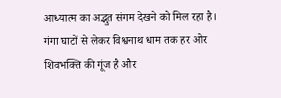आध्यात्म का अद्भुत संगम देखने को मिल रहा है। गंगा घाटों से लेकर विश्वनाथ धाम तक हर ओर शिवभक्ति की गूंज है और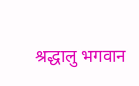श्रद्धालु भगवान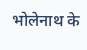भोलेनाथ के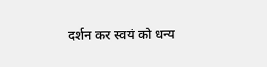दर्शन कर स्वयं को धन्य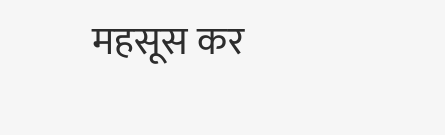महसूस कर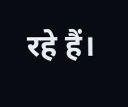रहे हैं।